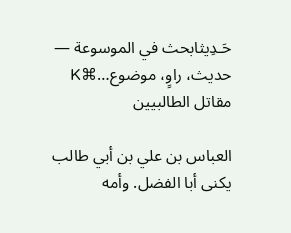حَـدِيثابحث في الموسوعة — حديث، راوٍ، موضوع…⌘K
مقاتل الطالبيين

العباس بن علي بن أبي طالب يكنى أبا الفضل. وأمه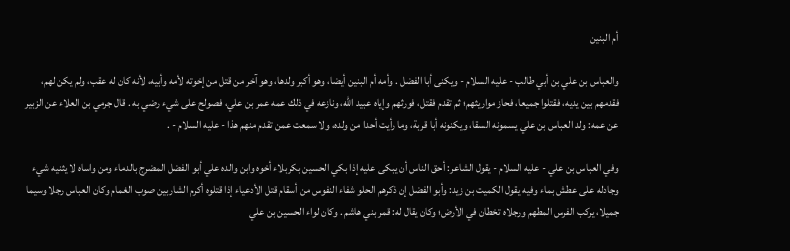أم البنين

والعباس بن علي بن أبي طالب - عليه السلام - ويكنى أبا الفضل . وأمه أم البنين أيضا، وهو أكبر ولدها، وهو آخر من قتل من إخوته لأمه وأبيه، لأنه كان له عقب، ولم يكن لهم، فقدمهم بين يديه، فقتلوا جميعا، فحاز مواريثهم؛ ثم تقدم فقتل، فورثهم وإياه عبيد الله، ونازعه في ذلك عمه عمر بن علي، فصولح على شيء رضي به . قال جرمي بن العلاء عن الزبير عن عمه: ولد العباس بن علي يسمونه السقا، ويكنونه أبا قربة، وما رأيت أحدا من ولده، ولا سمعت عمن تقدم منهم هذا - عليه السلام - .

وفي العباس بن علي - عليه السلام - يقول الشاعر: أحق الناس أن يبكى عليه إذا بكي الحسين بكربلاء أخوه وابن والده علي أبو الفضل المضرج بالدماء ومن واساه لا يثنيه شيء وجادله على عطش بماء وفيه يقول الكميت بن زيد: وأبو الفضل إن ذكرهم الحلو شفاء النفوس من أسقام قتل الأدعياء إذا قتلوه أكرم الشاربين صوب الغمام وكان العباس رجلا وسيما جميلا، يركب الفرس المطهم ورجلاه تخطان في الأرض؛ وكان يقال له: قمر بني هاشم . وكان لواء الحسين بن علي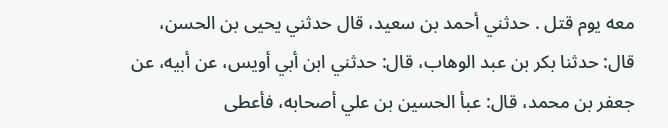معه يوم قتل . حدثني أحمد بن سعيد، قال حدثني يحيى بن الحسن، قال: حدثنا بكر بن عبد الوهاب، قال: حدثني ابن أبي أويس، عن أبيه، عن جعفر بن محمد، قال: عبأ الحسين بن علي أصحابه، فأعطى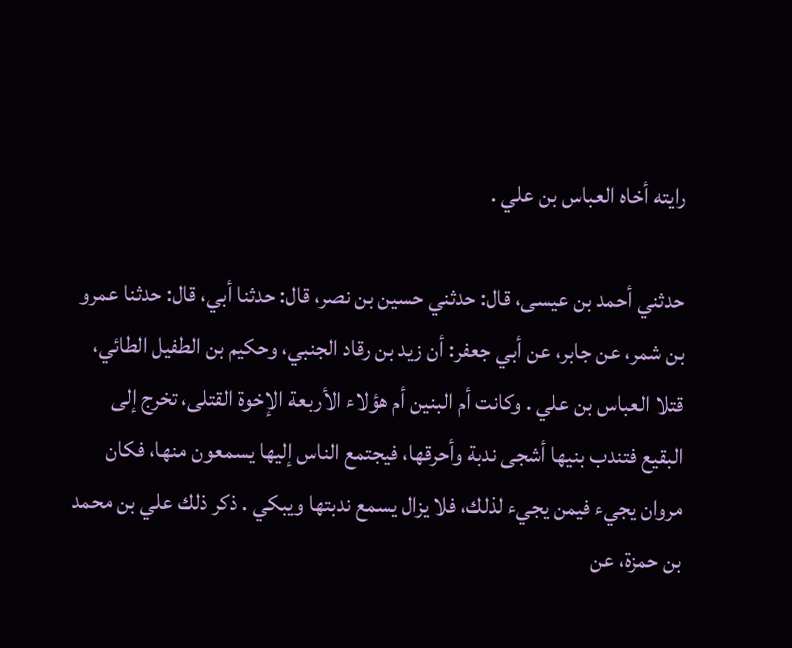رايته أخاه العباس بن علي .

حدثني أحمد بن عيسى، قال: حدثني حسين بن نصر، قال: حدثنا أبي، قال: حدثنا عمرو بن شمر، عن جابر، عن أبي جعفر: أن زيد بن رقاد الجنبي، وحكيم بن الطفيل الطائي، قتلا العباس بن علي . وكانت أم البنين أم هؤلاء الأربعة الإخوة القتلى، تخرج إلى البقيع فتندب بنيها أشجى ندبة وأحرقها، فيجتمع الناس إليها يسمعون منها، فكان مروان يجيء فيمن يجيء لذلك، فلا يزال يسمع ندبتها ويبكي . ذكر ذلك علي بن محمد بن حمزة، عن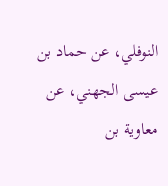النوفلي، عن حماد بن عيسى الجهني، عن معاوية بن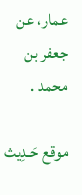عمار، عن جعفر بن محمد .

موقع حَـدِيث